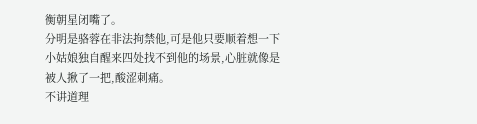衡朝星闭嘴了。
分明是骆蓉在非法拘禁他,可是他只要顺着想一下小姑娘独自醒来四处找不到他的场景,心脏就像是被人揪了一把,酸涩刺痛。
不讲道理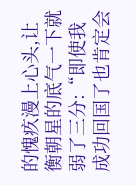的愧疚漫上心头,让衡朝星的底气一下就弱了三分:“即使我成功回国了也肯定会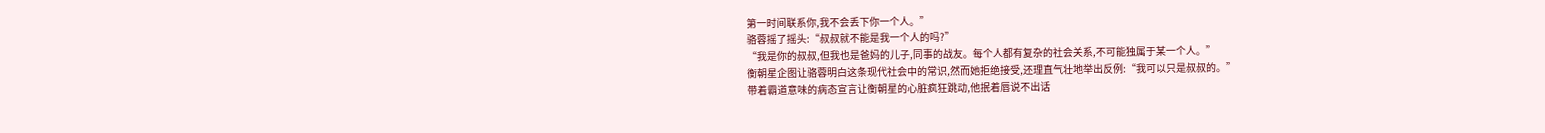第一时间联系你,我不会丢下你一个人。”
骆蓉摇了摇头:“叔叔就不能是我一个人的吗?”
“我是你的叔叔,但我也是爸妈的儿子,同事的战友。每个人都有复杂的社会关系,不可能独属于某一个人。”
衡朝星企图让骆蓉明白这条现代社会中的常识,然而她拒绝接受,还理直气壮地举出反例:“我可以只是叔叔的。”
带着霸道意味的病态宣言让衡朝星的心脏疯狂跳动,他抿着唇说不出话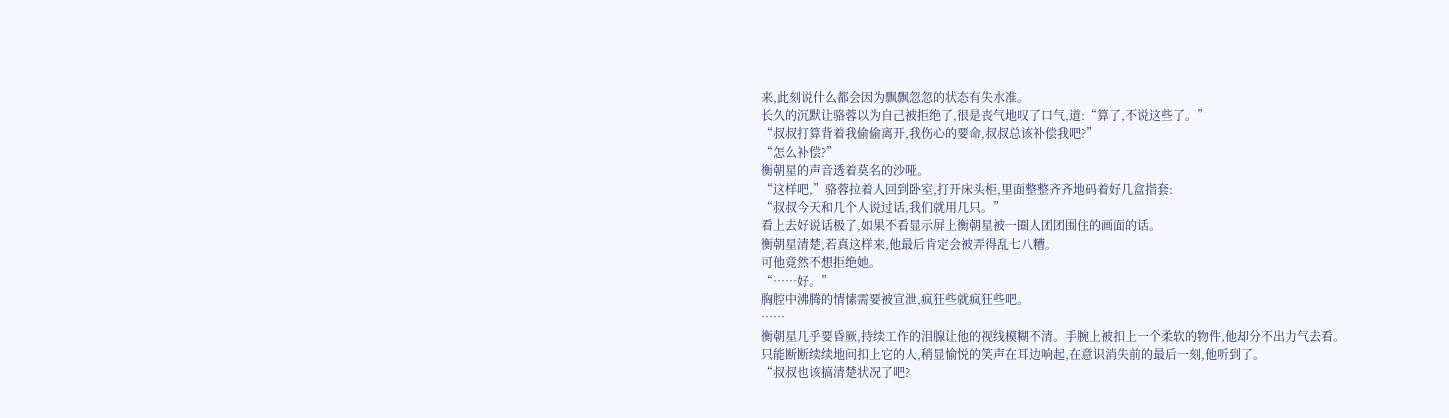来,此刻说什么都会因为飘飘忽忽的状态有失水准。
长久的沉默让骆蓉以为自己被拒绝了,很是丧气地叹了口气,道:“算了,不说这些了。”
“叔叔打算背着我偷偷离开,我伤心的要命,叔叔总该补偿我吧?”
“怎么补偿?”
衡朝星的声音透着莫名的沙哑。
“这样吧,”骆蓉拉着人回到卧室,打开床头柜,里面整整齐齐地码着好几盒指套:
“叔叔今天和几个人说过话,我们就用几只。”
看上去好说话极了,如果不看显示屏上衡朝星被一圈人团团围住的画面的话。
衡朝星清楚,若真这样来,他最后肯定会被弄得乱七八糟。
可他竟然不想拒绝她。
“……好。”
胸腔中沸腾的情愫需要被宣泄,疯狂些就疯狂些吧。
……
衡朝星几乎要昏厥,持续工作的泪腺让他的视线模糊不清。手腕上被扣上一个柔软的物件,他却分不出力气去看。
只能断断续续地问扣上它的人,稍显愉悦的笑声在耳边响起,在意识消失前的最后一刻,他听到了。
“叔叔也该搞清楚状况了吧?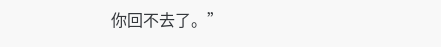你回不去了。”